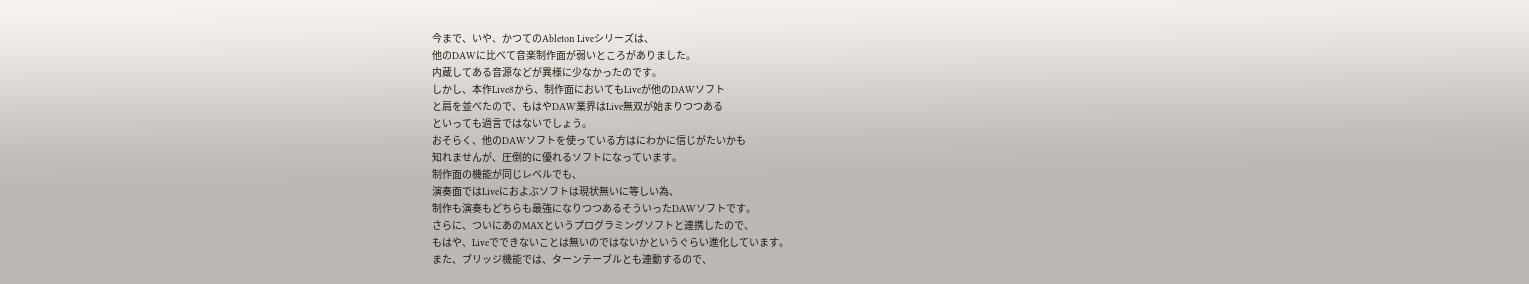今まで、いや、かつてのAbleton Liveシリーズは、
他のDAWに比べて音楽制作面が弱いところがありました。
内蔵してある音源などが異様に少なかったのです。
しかし、本作Live8から、制作面においてもLiveが他のDAWソフト
と肩を並べたので、もはやDAW業界はLive無双が始まりつつある
といっても過言ではないでしょう。
おそらく、他のDAWソフトを使っている方はにわかに信じがたいかも
知れませんが、圧倒的に優れるソフトになっています。
制作面の機能が同じレベルでも、
演奏面ではLiveにおよぶソフトは現状無いに等しい為、
制作も演奏もどちらも最強になりつつあるそういったDAWソフトです。
さらに、ついにあのMAXというプログラミングソフトと連携したので、
もはや、Liveでできないことは無いのではないかというぐらい進化しています。
また、ブリッジ機能では、ターンテーブルとも連動するので、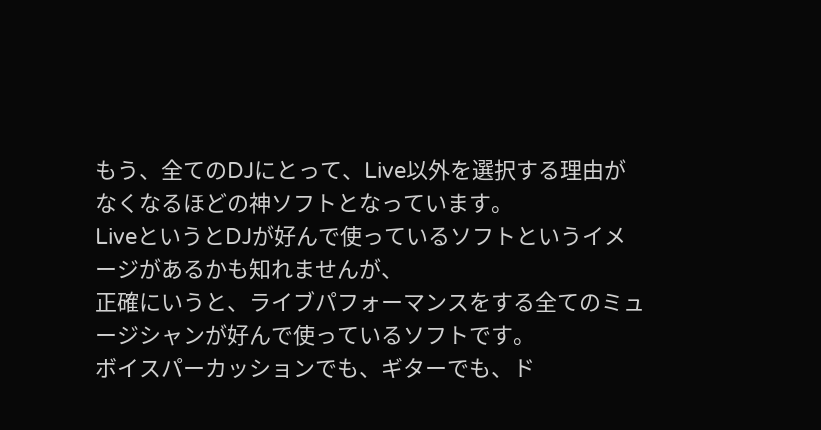もう、全てのDJにとって、Live以外を選択する理由がなくなるほどの神ソフトとなっています。
LiveというとDJが好んで使っているソフトというイメージがあるかも知れませんが、
正確にいうと、ライブパフォーマンスをする全てのミュージシャンが好んで使っているソフトです。
ボイスパーカッションでも、ギターでも、ド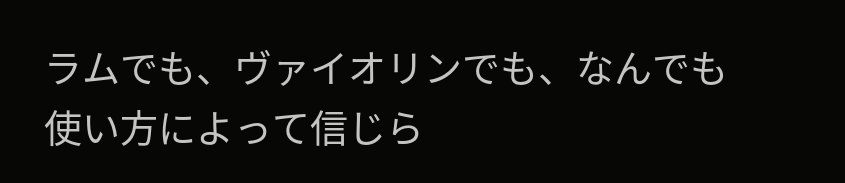ラムでも、ヴァイオリンでも、なんでも
使い方によって信じら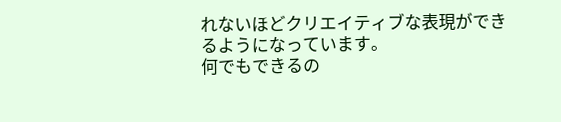れないほどクリエイティブな表現ができるようになっています。
何でもできるの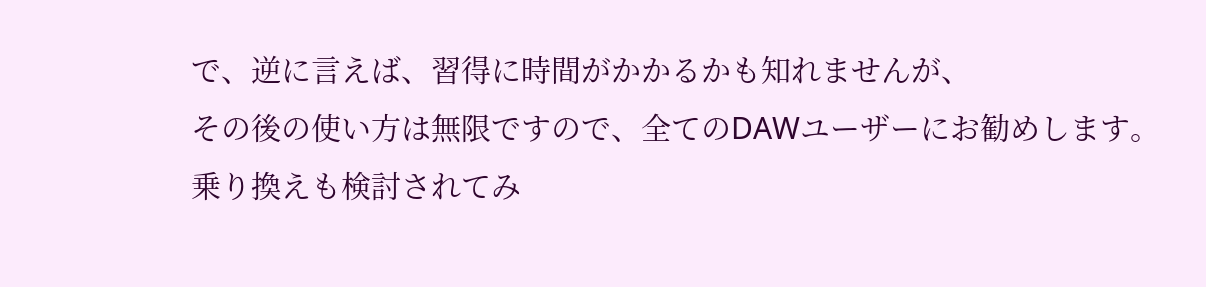で、逆に言えば、習得に時間がかかるかも知れませんが、
その後の使い方は無限ですので、全てのDAWユーザーにお勧めします。
乗り換えも検討されてみ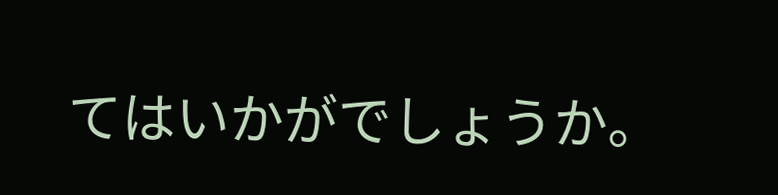てはいかがでしょうか。